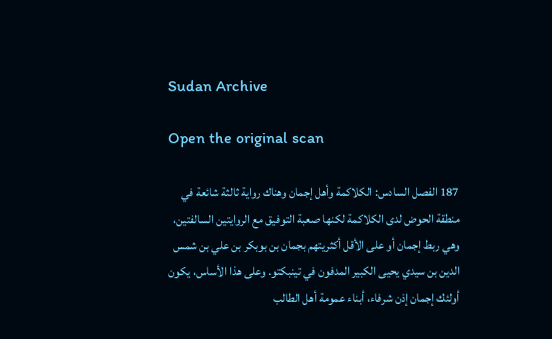Sudan Archive

Open the original scan

187 الفصل السادس: الكلاكمة وأهل إجمان وهناك رواية ثالثة شائعة في منطقة الحوض لدى الكلاكمة لكنها صعبة التوفيق مع الروايتين السالفتين، وهي ربط إجمان أو على الأقل أكثريتهم بجمان بن بوبكر بن علي بن شمس الدين بن سيدي يحيى الكبير المدفون في تينبكتو. وعلى هذا الأساس، يكون أولئك إجمان إذن شرفاء، أبناء عمومة أهل الطالب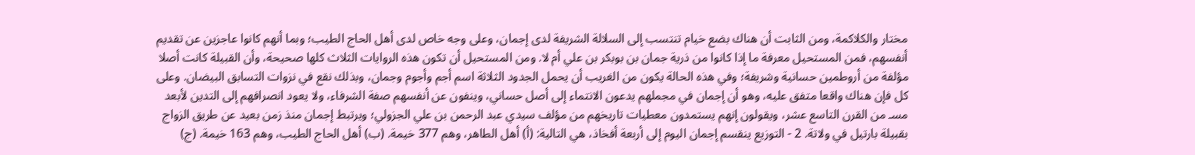مختار والكلاكمة، ومن الثابت أن هناك بضع خيام تنتسب إلى السلالة الشريفة لدى إجمان، وعلى وجه خاص لدى أهل الحاج الطيب؛ وبما أنهم كانوا عاجزين عن تقديم أنفسهم، فمن المستحيل معرفة ما إذا كانوا من ذرية جمان بن بوبكر بن علي أم لا. ومن المستحيل أن تكون هذه الروايات الثلاث كلها صحيحة، وأن القبيلة كانت أصلا مؤلفة من أروطمين حسانية وشريفة؛ وفي هذه الحالة يكون من الغريب أن يحمل الجدود الثلاثة اسم أجم وأجوم وجمان، وبذلك نقع في نزوات التسابق البيضان. وعلى كل فإن هناك واقعا متفق عليه، وهو أن إجمان في مجملهم يدعون الانتماء إلى أصل حساني، وينفون عن أنفسهم صفة الشرفاء، ولا يعود انصرافهم إلى التدين لأبعد مسـ من القرن التاسع عشر، ويقولون إنهم يستمدون معطيات تاريخهم من مؤلف سيدي عبد الرحمن بن علي الجزولي؛ ويرتبط إجمان منذ زمن بعيد عن طريق الزواج بقبيلة بارتيل في ولاتة. 2 - التوزيع ينقسم إجمان اليوم إلى أربعة أفخاذ، هي التالية: (أ) أهل الطاهر، وهم 377 خيمة. (ب) أهل الحاج الطيب، وهم 163 خيمة. (ج)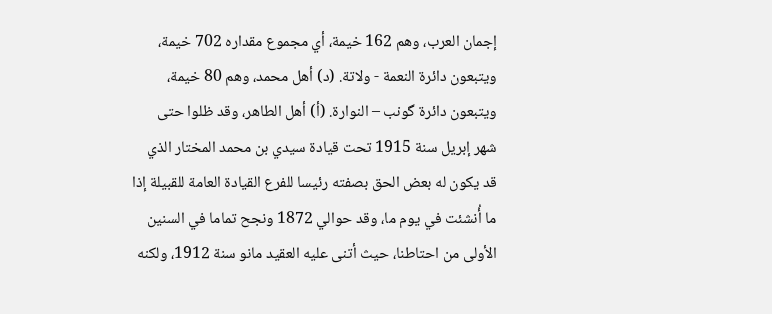إجمان العرب، وهم 162 خيمة، أي مجموع مقداره 702 خيمة، ويتبعون دائرة النعمة - ولاتة. (د) أهل محمد، وهم 80 خيمة، ويتبعون دائرة گونب – النوارة. (أ) أهل الطاهر، وقد ظلوا حتى شهر إبريل سنة 1915 تحت قيادة سيدي بن محمد المختار الذي قد يكون له بعض الحق بصفته رئيسا للفرع القيادة العامة للقبيلة إذا ما أُنشئت في يوم ما، وقد حوالي 1872 ونجح تماما في السنين الأولى من احتاطنا، حيث أتنى عليه العقيد مانو سنة 1912، ولكنه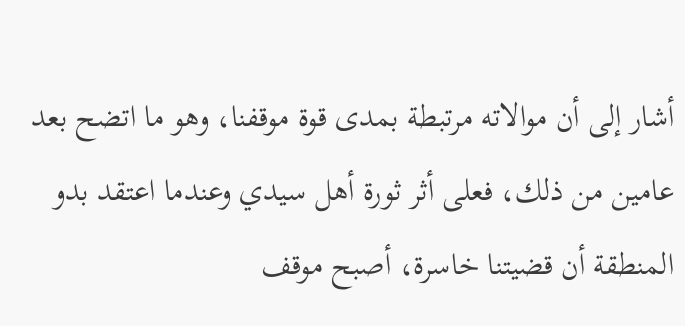أشار إلى أن موالاته مرتبطة بمدى قوة موقفنا، وهو ما اتضح بعد عامين من ذلك، فعلى أثر ثورة أهل سيدي وعندما اعتقد بدو المنطقة أن قضيتنا خاسرة، أصبح موقف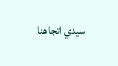سيدي اتجاهنا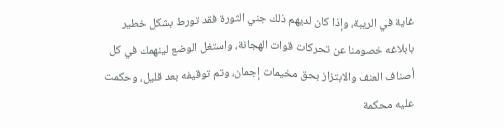غاية في الريبة، وإذا كان لديهم ذلك جني الثورة فقد تورط بشكل خطير بابلاغه خصومنا عن تحركات قوات الهجانة، واستغل الوضع لينهمك في كل أصناف العنف والابتزاز بحق مخيمات إجمان، وتم توقيفه بعد قليل، وحكمت عليه محكمة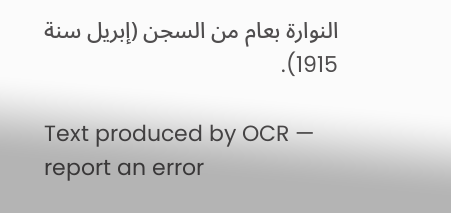النوارة بعام من السجن (إبريل سنة 1915).

Text produced by OCR — report an error